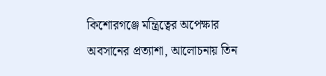কিশোরগঞ্জে মন্ত্রিত্বের অপেক্ষার অবসানের প্রত্যাশা, আলোচনায় তিন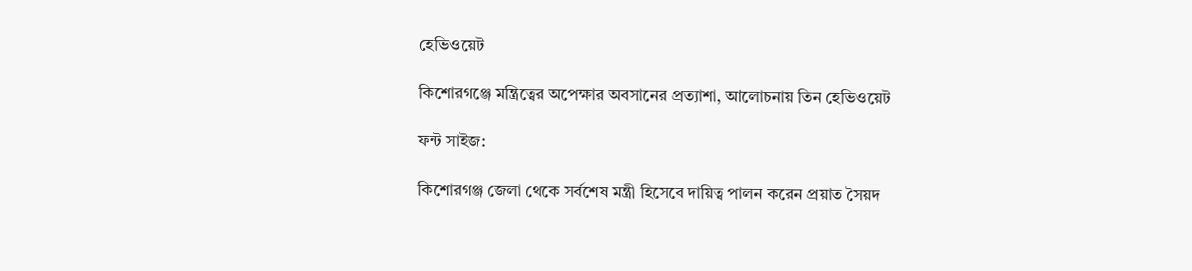হেভিওয়েট

কিশোরগঞ্জে মন্ত্রিত্বের অপেক্ষার অবসানের প্রত্যাশা, আলোচনায় তিন হেভিওয়েট

ফন্ট সাইজ:

কিশোরগঞ্জ জেলা থেকে সর্বশেষ মন্ত্রী হিসেবে দায়িত্ব পালন করেন প্রয়াত সৈয়দ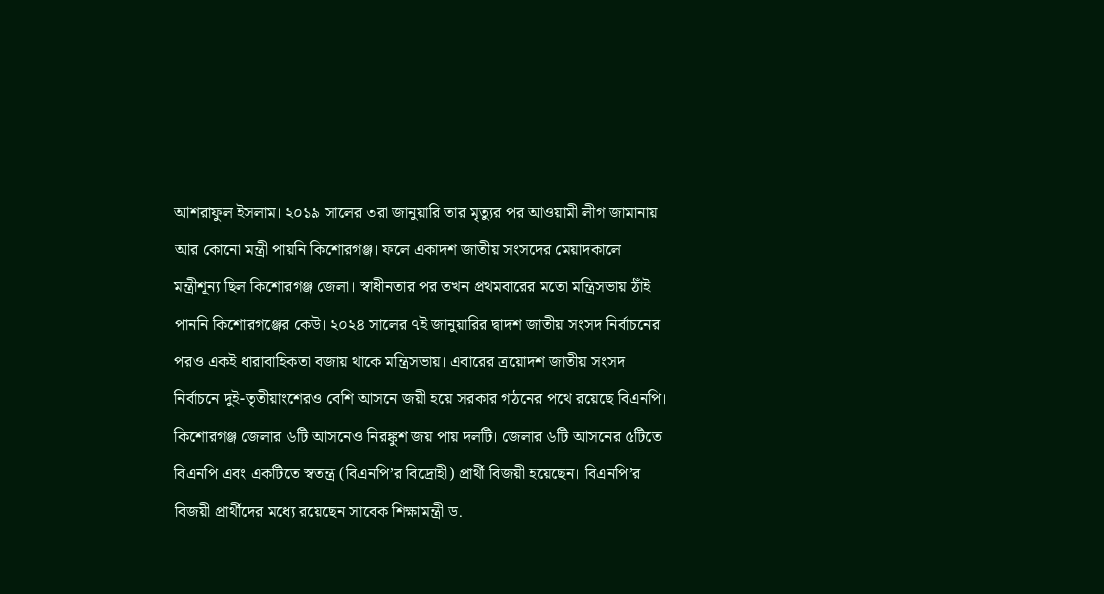আশরাফুল ইসলাম। ২০১৯ সালের ৩রা জানুয়ারি তার মৃত্যুর পর আওয়ামী লীগ জামানায় আর কোনো মন্ত্রী পায়নি কিশোরগঞ্জ। ফলে একাদশ জাতীয় সংসদের মেয়াদকালে মন্ত্রীশূন্য ছিল কিশোরগঞ্জ জেলা। স্বাধীনতার পর তখন প্রথমবারের মতো মন্ত্রিসভায় ঠাঁই পাননি কিশোরগঞ্জের কেউ। ২০২৪ সালের ৭ই জানুয়ারির দ্বাদশ জাতীয় সংসদ নির্বাচনের পরও একই ধারাবাহিকতা বজায় থাকে মন্ত্রিসভায়। এবারের ত্রয়োদশ জাতীয় সংসদ নির্বাচনে দুই-তৃতীয়াংশেরও বেশি আসনে জয়ী হয়ে সরকার গঠনের পথে রয়েছে বিএনপি। কিশোরগঞ্জ জেলার ৬টি আসনেও নিরঙ্কুশ জয় পায় দলটি। জেলার ৬টি আসনের ৫টিতে বিএনপি এবং একটিতে স্বতন্ত্র (বিএনপি’র বিদ্রোহী) প্রার্থী বিজয়ী হয়েছেন। বিএনপি’র বিজয়ী প্রার্থীদের মধ্যে রয়েছেন সাবেক শিক্ষামন্ত্রী ড.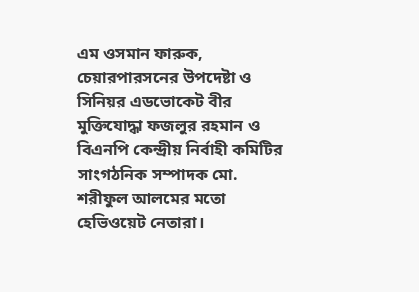এম ওসমান ফারুক, চেয়ারপারসনের উপদেষ্টা ও সিনিয়র এডভোকেট বীর মুক্তিযোদ্ধা ফজলুর রহমান ও বিএনপি কেন্দ্রীয় নির্বাহী কমিটির সাংগঠনিক সম্পাদক মো. শরীফুল আলমের মতো হেভিওয়েট নেতারা।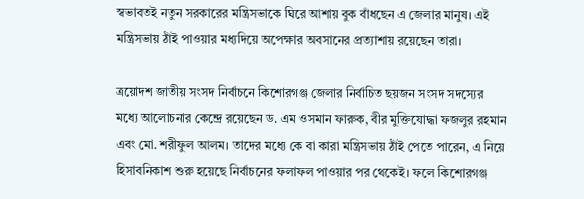স্বভাবতই নতুন সরকারের মন্ত্রিসভাকে ঘিরে আশায় বুক বাঁধছেন এ জেলার মানুষ। এই মন্ত্রিসভায় ঠাঁই পাওয়ার মধ্যদিয়ে অপেক্ষার অবসানের প্রত্যাশায় রয়েছেন তারা।

ত্রয়োদশ জাতীয় সংসদ নির্বাচনে কিশোরগঞ্জ জেলার নির্বাচিত ছয়জন সংসদ সদস্যের মধ্যে আলোচনার কেন্দ্রে রয়েছেন ড. এম ওসমান ফারুক, বীর মুক্তিযোদ্ধা ফজলুর রহমান এবং মো. শরীফুল আলম। তাদের মধ্যে কে বা কারা মন্ত্রিসভায় ঠাঁই পেতে পারেন, এ নিয়ে হিসাবনিকাশ শুরু হয়েছে নির্বাচনের ফলাফল পাওয়ার পর থেকেই। ফলে কিশোরগঞ্জ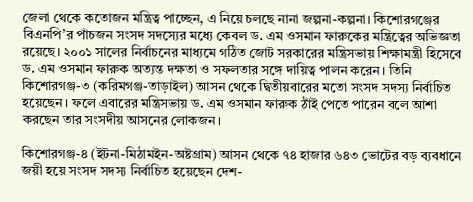জেলা থেকে কতোজন মন্ত্রিত্ব পাচ্ছেন, এ নিয়ে চলছে নানা জল্পনা-কল্পনা। কিশোরগঞ্জের বিএনপি’র পাঁচজন সংসদ সদস্যের মধ্যে কেবল ড. এম ওসমান ফারুকের মন্ত্রিত্বের অভিজ্ঞতা রয়েছে। ২০০১ সালের নির্বাচনের মাধ্যমে গঠিত জোট সরকারের মন্ত্রিসভায় শিক্ষামন্ত্রী হিসেবে ড. এম ওসমান ফারুক অত্যন্ত দক্ষতা ও সফলতার সঙ্গে দায়িত্ব পালন করেন। তিনি কিশোরগঞ্জ-৩ (করিমগঞ্জ-তাড়াইল) আসন থেকে দ্বিতীয়বারের মতো সংসদ সদস্য নির্বাচিত হয়েছেন। ফলে এবারের মন্ত্রিসভায় ড. এম ওসমান ফারুক ঠাঁই পেতে পারেন বলে আশা করছেন তার সংসদীয় আসনের লোকজন।

কিশোরগঞ্জ-৪ (ইটনা-মিঠামইন-অষ্টগ্রাম) আসন থেকে ৭৪ হাজার ৬৪৩ ভোটের বড় ব্যবধানে জয়ী হয়ে সংসদ সদস্য নির্বাচিত হয়েছেন দেশ-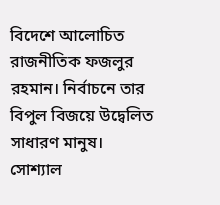বিদেশে আলোচিত রাজনীতিক ফজলুর রহমান। নির্বাচনে তার বিপুল বিজয়ে উদ্বেলিত সাধারণ মানুষ। সোশ্যাল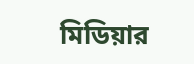মিডিয়ার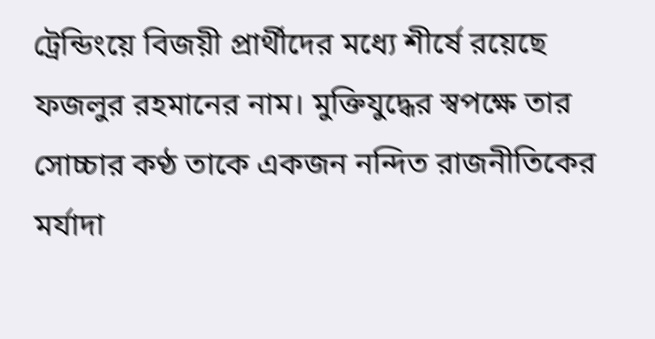ট্রেন্ডিংয়ে বিজয়ী প্রার্থীদের মধ্যে শীর্ষে রয়েছে ফজলুর রহমানের নাম। মুক্তিযুদ্ধের স্বপক্ষে তার সোচ্চার কণ্ঠ তাকে একজন নন্দিত রাজনীতিকের মর্যাদা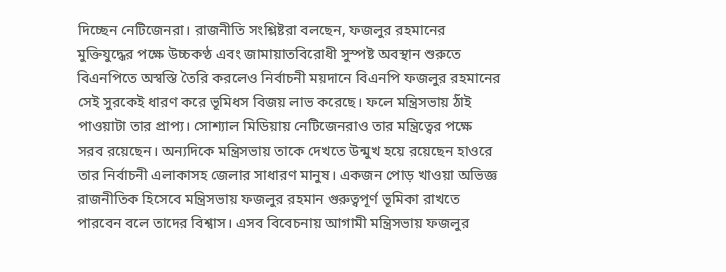দিচ্ছেন নেটিজেনরা। রাজনীতি সংশ্লিষ্টরা বলছেন, ফজলুর রহমানের মুক্তিযুদ্ধের পক্ষে উচ্চকণ্ঠ এবং জামায়াতবিরোধী সুস্পষ্ট অবস্থান শুরুতে বিএনপিতে অস্বস্তি তৈরি করলেও নির্বাচনী ময়দানে বিএনপি ফজলুর রহমানের সেই সুরকেই ধারণ করে ভূমিধস বিজয় লাভ করেছে। ফলে মন্ত্রিসভায় ঠাঁই পাওয়াটা তার প্রাপ্য। সোশ্যাল মিডিয়ায় নেটিজেনরাও তার মন্ত্রিত্বের পক্ষে সরব রয়েছেন। অন্যদিকে মন্ত্রিসভায় তাকে দেখতে উন্মুখ হয়ে রয়েছেন হাওরে তার নির্বাচনী এলাকাসহ জেলার সাধারণ মানুষ। একজন পোড় খাওয়া অভিজ্ঞ রাজনীতিক হিসেবে মন্ত্রিসভায় ফজলুর রহমান গুরুত্বপূর্ণ ভূমিকা রাখতে পারবেন বলে তাদের বিশ্বাস। এসব বিবেচনায় আগামী মন্ত্রিসভায় ফজলুর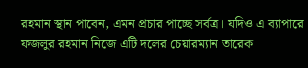রহমান স্থান পাবেন, এমন প্রচার পাচ্ছে সর্বত্র। যদিও এ ব্যাপারে ফজলুর রহমান নিজে এটি দলের চেয়ারম্যান তারেক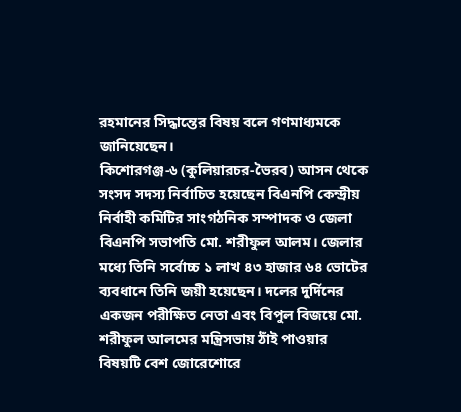রহমানের সিদ্ধান্তের বিষয় বলে গণমাধ্যমকে জানিয়েছেন।
কিশোরগঞ্জ-৬ (কুলিয়ারচর-ভৈরব) আসন থেকে সংসদ সদস্য নির্বাচিত হয়েছেন বিএনপি কেন্দ্রীয় নির্বাহী কমিটির সাংগঠনিক সম্পাদক ও জেলা বিএনপি সভাপতি মো. শরীফুল আলম। জেলার মধ্যে তিনি সর্বোচ্চ ১ লাখ ৪৩ হাজার ৬৪ ভোটের ব্যবধানে তিনি জয়ী হয়েছেন। দলের দুর্দিনের একজন পরীক্ষিত নেতা এবং বিপুল বিজয়ে মো. শরীফুল আলমের মন্ত্রিসভায় ঠাঁই পাওয়ার বিষয়টি বেশ জোরেশোরে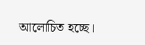আলোচিত হচ্ছে।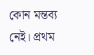কোন মন্তব্য নেই। প্রথম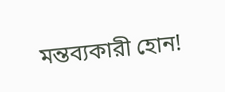মন্তব্যকারী হোন!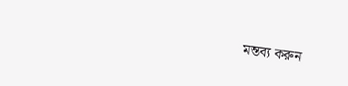মন্তব্য করুন